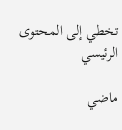تخطي إلى المحتوى الرئيسي

ماضي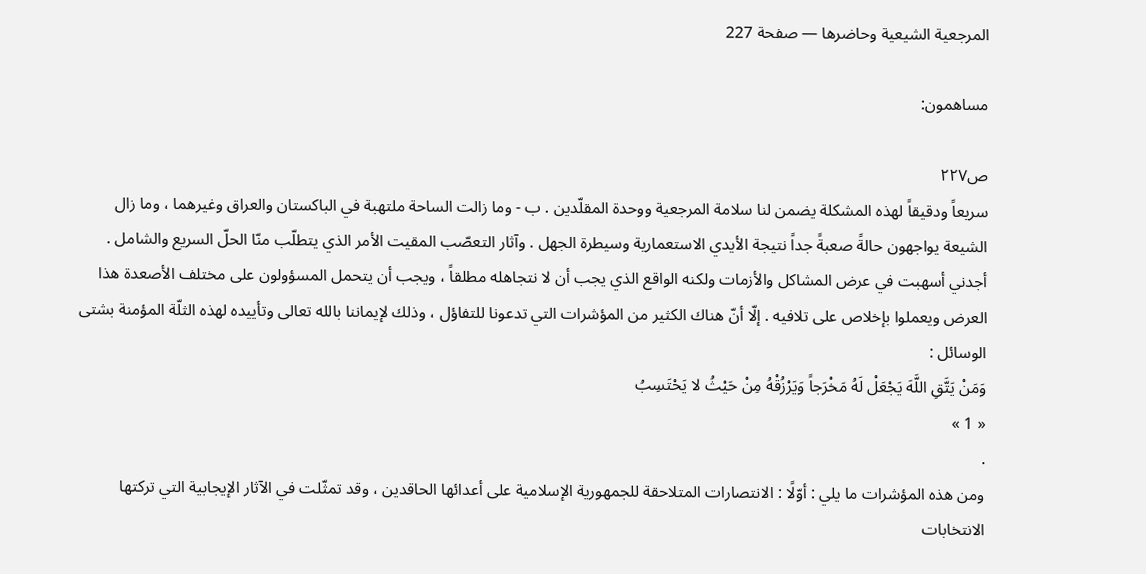المرجعية الشيعية وحاضرها — صفحة 227

مساهمون:

ص٢٢٧
سريعاً ودقيقاً لهذه المشكلة يضمن لنا سلامة المرجعية ووحدة المقلّدين . ب - وما زالت الساحة ملتهبة في الباكستان والعراق وغيرهما ، وما زال الشيعة يواجهون حالةً صعبةً جداً نتيجة الأيدي الاستعمارية وسيطرة الجهل . وآثار التعصّب المقيت الأمر الذي يتطلّب منّا الحلّ السريع والشامل . أجدني أسهبت في عرض المشاكل والأزمات ولكنه الواقع الذي يجب أن لا نتجاهله مطلقاً ، ويجب أن يتحمل المسؤولون على مختلف الأصعدة هذا العرض ويعملوا بإخلاص على تلافيه . إلّا أنّ هناك الكثير من المؤشرات التي تدعونا للتفاؤل ، وذلك لإيماننا بالله تعالى وتأييده لهذه الثلّة المؤمنة بشتى الوسائل :
وَمَنْ يَتَّقِ اللَّهَ يَجْعَلْ لَهُ مَخْرَجاً وَيَرْزُقْهُ مِنْ حَيْثُ لا يَحْتَسِبُ
« 1 »
.
ومن هذه المؤشرات ما يلي : أوّلًا : الانتصارات المتلاحقة للجمهورية الإسلامية على أعدائها الحاقدين ، وقد تمثّلت في الآثار الإيجابية التي تركتها الانتخابات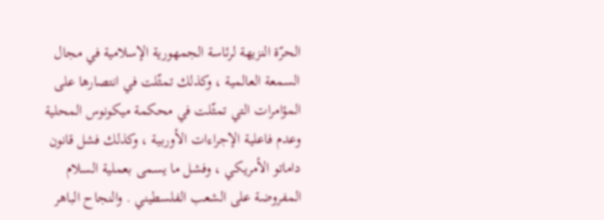الحرّة النزيهة لرئاسة الجمهورية الإسلامية في مجال السمعة العالمية ، وكذلك تمثّلت في انتصارها على المؤامرات التي تمثّلت في محكمة ميكونوس المحلية وعدم فاعلية الإجراءات الأوربية ، وكذلك فشل قانون داماتو الأمريكي ، وفشل ما يسمى بعملية السلام المفروضة على الشعب الفلسطيني . والنجاح الباهر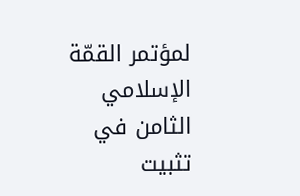لمؤتمر القمّة الإسلامي الثامن في تثبيت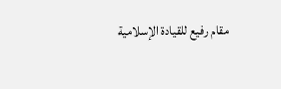مقام رفيع للقيادة الإسلامية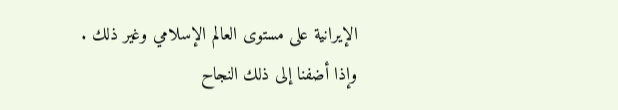الإيرانية على مستوى العالم الإسلامي وغير ذلك . وإذا أضفنا إلى ذلك النجاح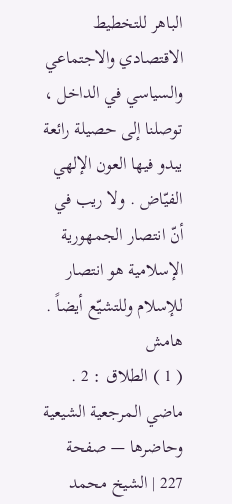الباهر للتخطيط الاقتصادي والاجتماعي والسياسي في الداخل ، توصلنا إلى حصيلة رائعة يبدو فيها العون الإلهي الفيّاض . ولا ريب في أنّ انتصار الجمهورية الإسلامية هو انتصار للإسلام وللتشيّع أيضاً .
هامش
( 1 ) الطلاق : 2 .
ماضي المرجعية الشيعية وحاضرها — صفحة 227 | الشيخ محمد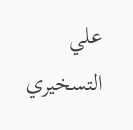علي التسخيري